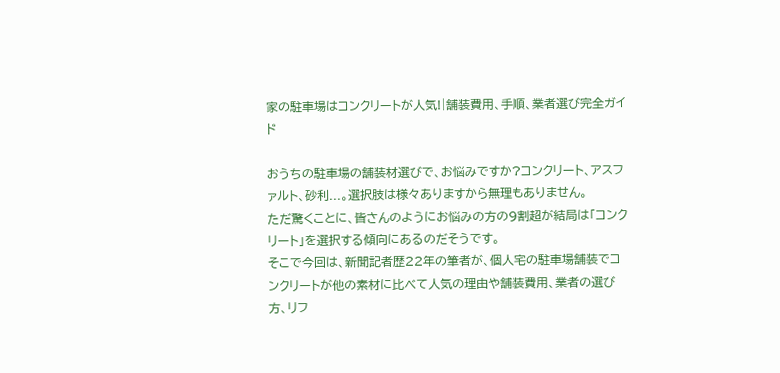家の駐車場はコンクリートが人気!|舗装費用、手順、業者選び完全ガイド

おうちの駐車場の舗装材選びで、お悩みですか?コンクリート、アスファルト、砂利...。選択肢は様々ありますから無理もありません。
ただ驚くことに、皆さんのようにお悩みの方の9割超が結局は「コンクリート」を選択する傾向にあるのだそうです。
そこで今回は、新聞記者歴22年の筆者が、個人宅の駐車場舗装でコンクリートが他の素材に比べて人気の理由や舗装費用、業者の選び方、リフ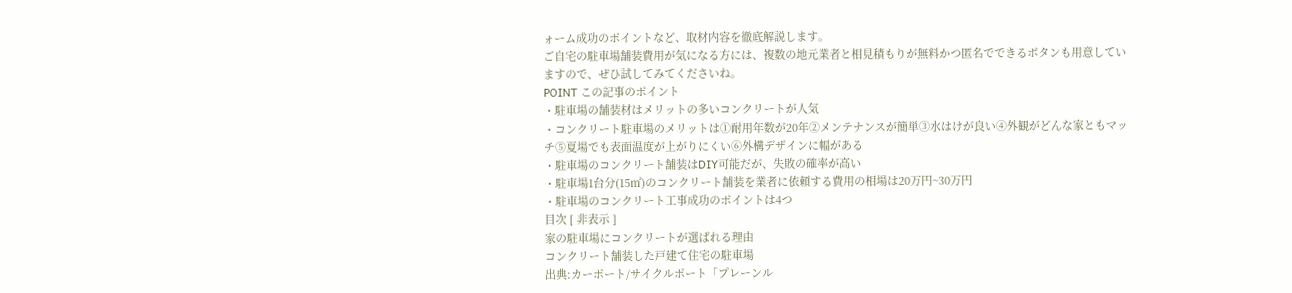ォーム成功のポイントなど、取材内容を徹底解説します。
ご自宅の駐車場舗装費用が気になる方には、複数の地元業者と相見積もりが無料かつ匿名でできるボタンも用意していますので、ぜひ試してみてくださいね。
POINT この記事のポイント
・駐車場の舗装材はメリットの多いコンクリートが人気
・コンクリート駐車場のメリットは①耐用年数が20年②メンテナンスが簡単③水はけが良い④外観がどんな家ともマッチ⑤夏場でも表面温度が上がりにくい⑥外構デザインに幅がある
・駐車場のコンクリート舗装はDIY可能だが、失敗の確率が高い
・駐車場1台分(15㎡)のコンクリート舗装を業者に依頼する費用の相場は20万円~30万円
・駐車場のコンクリート工事成功のポイントは4つ
目次 [ 非表示 ]
家の駐車場にコンクリートが選ばれる理由
コンクリート舗装した戸建て住宅の駐車場
出典:カーポート/サイクルポート「プレーンル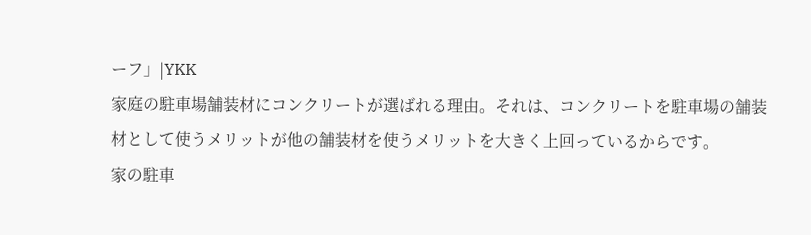ーフ」|YKK
家庭の駐車場舗装材にコンクリートが選ばれる理由。それは、コンクリートを駐車場の舗装材として使うメリットが他の舗装材を使うメリットを大きく上回っているからです。
家の駐車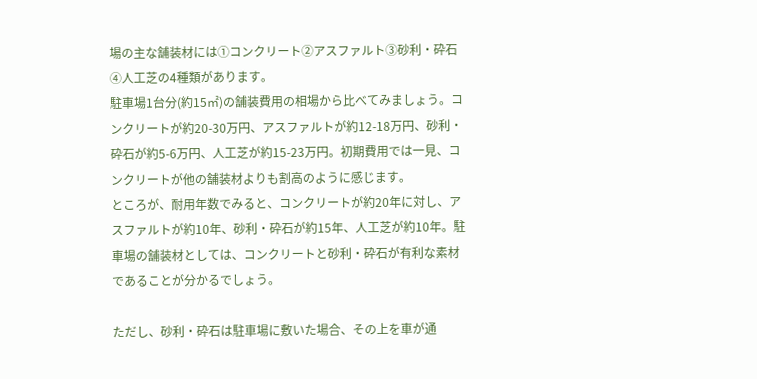場の主な舗装材には①コンクリート②アスファルト③砂利・砕石④人工芝の4種類があります。
駐車場1台分(約15㎡)の舗装費用の相場から比べてみましょう。コンクリートが約20-30万円、アスファルトが約12-18万円、砂利・砕石が約5-6万円、人工芝が約15-23万円。初期費用では一見、コンクリートが他の舗装材よりも割高のように感じます。
ところが、耐用年数でみると、コンクリートが約20年に対し、アスファルトが約10年、砂利・砕石が約15年、人工芝が約10年。駐車場の舗装材としては、コンクリートと砂利・砕石が有利な素材であることが分かるでしょう。

ただし、砂利・砕石は駐車場に敷いた場合、その上を車が通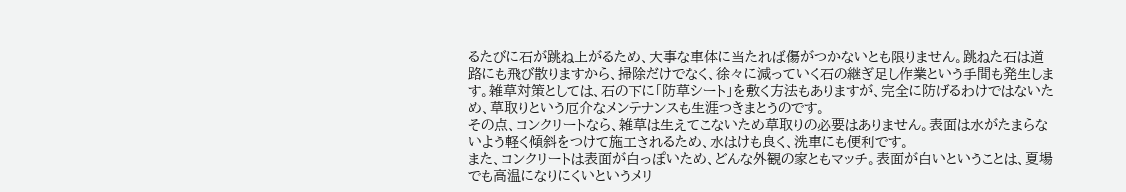るたびに石が跳ね上がるため、大事な車体に当たれば傷がつかないとも限りません。跳ねた石は道路にも飛び散りますから、掃除だけでなく、徐々に減っていく石の継ぎ足し作業という手間も発生します。雑草対策としては、石の下に「防草シート」を敷く方法もありますが、完全に防げるわけではないため、草取りという厄介なメンテナンスも生涯つきまとうのです。
その点、コンクリートなら、雑草は生えてこないため草取りの必要はありません。表面は水がたまらないよう軽く傾斜をつけて施工されるため、水はけも良く、洗車にも便利です。
また、コンクリートは表面が白っぽいため、どんな外観の家ともマッチ。表面が白いということは、夏場でも高温になりにくいというメリ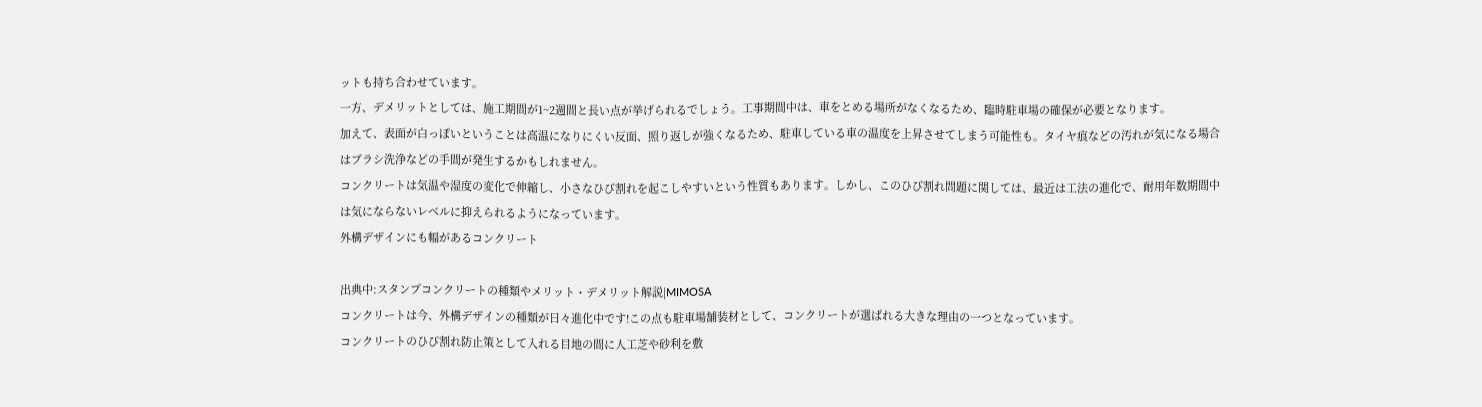ットも持ち合わせています。
一方、デメリットとしては、施工期間が1~2週間と長い点が挙げられるでしょう。工事期間中は、車をとめる場所がなくなるため、臨時駐車場の確保が必要となります。
加えて、表面が白っぽいということは高温になりにくい反面、照り返しが強くなるため、駐車している車の温度を上昇させてしまう可能性も。タイヤ痕などの汚れが気になる場合はブラシ洗浄などの手間が発生するかもしれません。
コンクリートは気温や湿度の変化で伸縮し、小さなひび割れを起こしやすいという性質もあります。しかし、このひび割れ問題に関しては、最近は工法の進化で、耐用年数期間中は気にならないレベルに抑えられるようになっています。
外構デザインにも幅があるコンクリート

出典中:スタンプコンクリートの種類やメリット・デメリット解説|MIMOSA
コンクリートは今、外構デザインの種類が日々進化中です!この点も駐車場舗装材として、コンクリートが選ばれる大きな理由の一つとなっています。
コンクリートのひび割れ防止策として入れる目地の間に人工芝や砂利を敷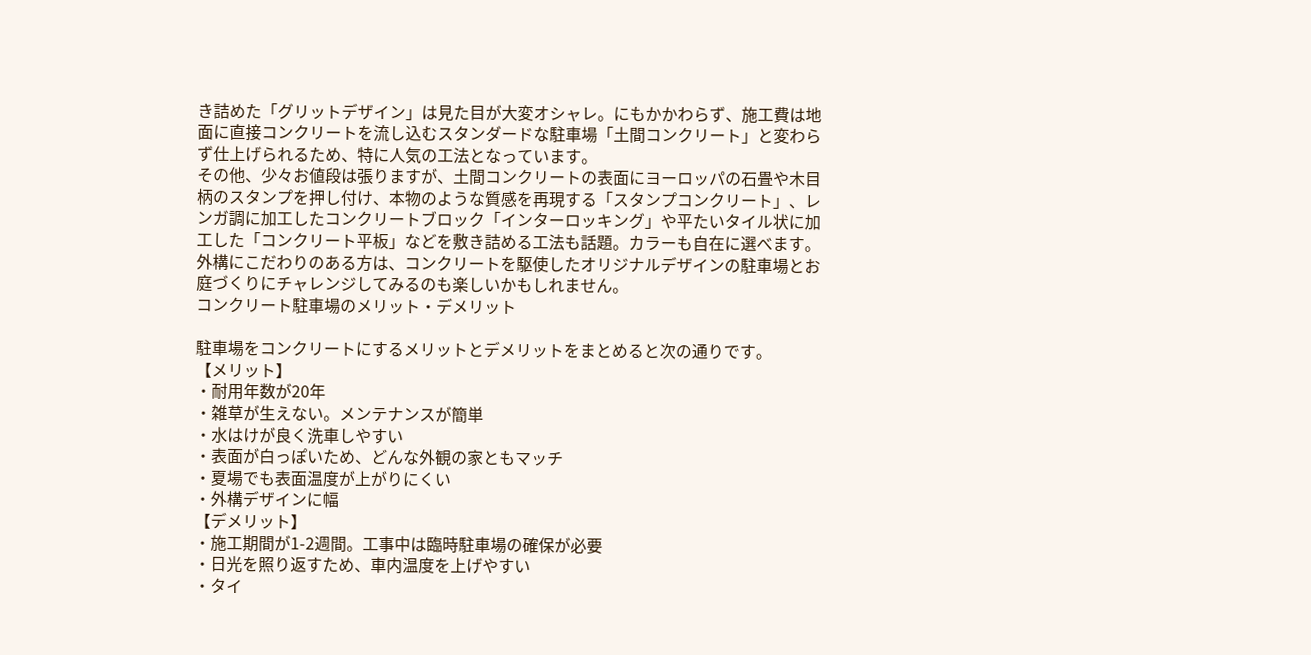き詰めた「グリットデザイン」は見た目が大変オシャレ。にもかかわらず、施工費は地面に直接コンクリートを流し込むスタンダードな駐車場「土間コンクリート」と変わらず仕上げられるため、特に人気の工法となっています。
その他、少々お値段は張りますが、土間コンクリートの表面にヨーロッパの石畳や木目柄のスタンプを押し付け、本物のような質感を再現する「スタンプコンクリート」、レンガ調に加工したコンクリートブロック「インターロッキング」や平たいタイル状に加工した「コンクリート平板」などを敷き詰める工法も話題。カラーも自在に選べます。
外構にこだわりのある方は、コンクリートを駆使したオリジナルデザインの駐車場とお庭づくりにチャレンジしてみるのも楽しいかもしれません。
コンクリート駐車場のメリット・デメリット

駐車場をコンクリートにするメリットとデメリットをまとめると次の通りです。
【メリット】
・耐用年数が20年
・雑草が生えない。メンテナンスが簡単
・水はけが良く洗車しやすい
・表面が白っぽいため、どんな外観の家ともマッチ
・夏場でも表面温度が上がりにくい
・外構デザインに幅
【デメリット】
・施工期間が1-2週間。工事中は臨時駐車場の確保が必要
・日光を照り返すため、車内温度を上げやすい
・タイ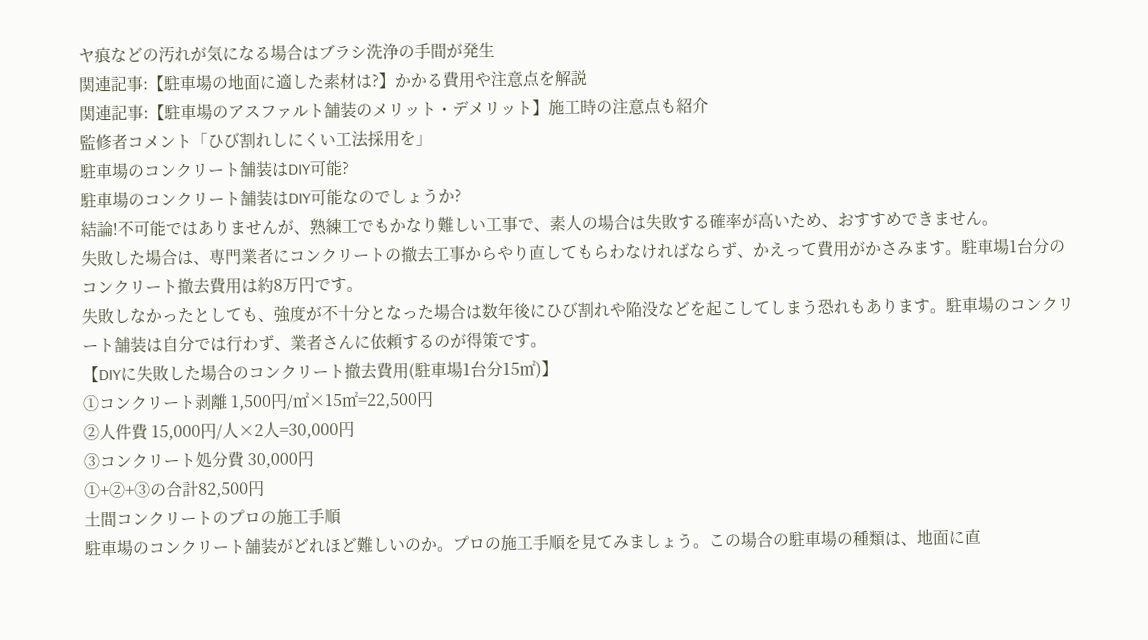ヤ痕などの汚れが気になる場合はブラシ洗浄の手間が発生
関連記事:【駐車場の地面に適した素材は?】かかる費用や注意点を解説
関連記事:【駐車場のアスファルト舗装のメリット・デメリット】施工時の注意点も紹介
監修者コメント「ひび割れしにくい工法採用を」
駐車場のコンクリート舗装はDIY可能?
駐車場のコンクリート舗装はDIY可能なのでしょうか?
結論!不可能ではありませんが、熟練工でもかなり難しい工事で、素人の場合は失敗する確率が高いため、おすすめできません。
失敗した場合は、専門業者にコンクリートの撤去工事からやり直してもらわなければならず、かえって費用がかさみます。駐車場1台分のコンクリート撤去費用は約8万円です。
失敗しなかったとしても、強度が不十分となった場合は数年後にひび割れや陥没などを起こしてしまう恐れもあります。駐車場のコンクリート舗装は自分では行わず、業者さんに依頼するのが得策です。
【DIYに失敗した場合のコンクリート撤去費用(駐車場1台分15㎡)】
①コンクリート剥離 1,500円/㎡×15㎡=22,500円
②人件費 15,000円/人×2人=30,000円
③コンクリート処分費 30,000円
①+②+③の合計82,500円
土間コンクリートのプロの施工手順
駐車場のコンクリート舗装がどれほど難しいのか。プロの施工手順を見てみましょう。この場合の駐車場の種類は、地面に直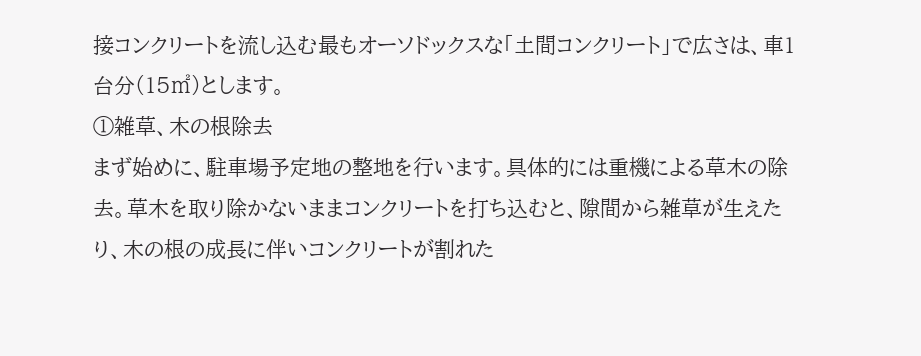接コンクリートを流し込む最もオーソドックスな「土間コンクリート」で広さは、車1台分(15㎡)とします。
①雑草、木の根除去
まず始めに、駐車場予定地の整地を行います。具体的には重機による草木の除去。草木を取り除かないままコンクリートを打ち込むと、隙間から雑草が生えたり、木の根の成長に伴いコンクリートが割れた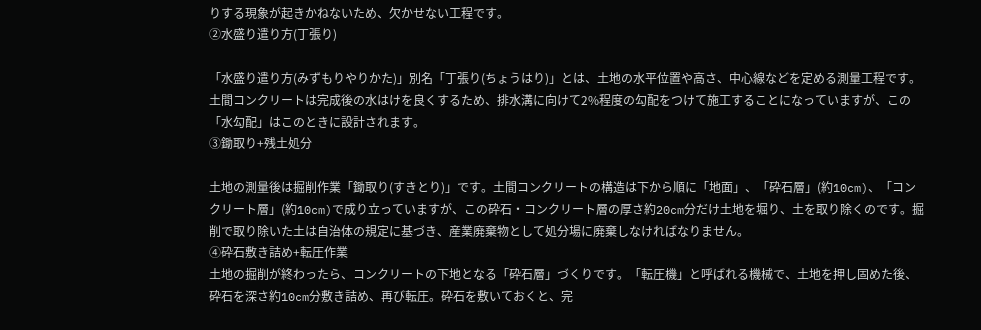りする現象が起きかねないため、欠かせない工程です。
②水盛り遣り方(丁張り)

「水盛り遣り方(みずもりやりかた)」別名「丁張り(ちょうはり)」とは、土地の水平位置や高さ、中心線などを定める測量工程です。土間コンクリートは完成後の水はけを良くするため、排水溝に向けて2%程度の勾配をつけて施工することになっていますが、この「水勾配」はこのときに設計されます。
③鋤取り+残土処分

土地の測量後は掘削作業「鋤取り(すきとり)」です。土間コンクリートの構造は下から順に「地面」、「砕石層」(約10cm)、「コンクリート層」(約10cm)で成り立っていますが、この砕石・コンクリート層の厚さ約20cm分だけ土地を堀り、土を取り除くのです。掘削で取り除いた土は自治体の規定に基づき、産業廃棄物として処分場に廃棄しなければなりません。
④砕石敷き詰め+転圧作業
土地の掘削が終わったら、コンクリートの下地となる「砕石層」づくりです。「転圧機」と呼ばれる機械で、土地を押し固めた後、砕石を深さ約10cm分敷き詰め、再び転圧。砕石を敷いておくと、完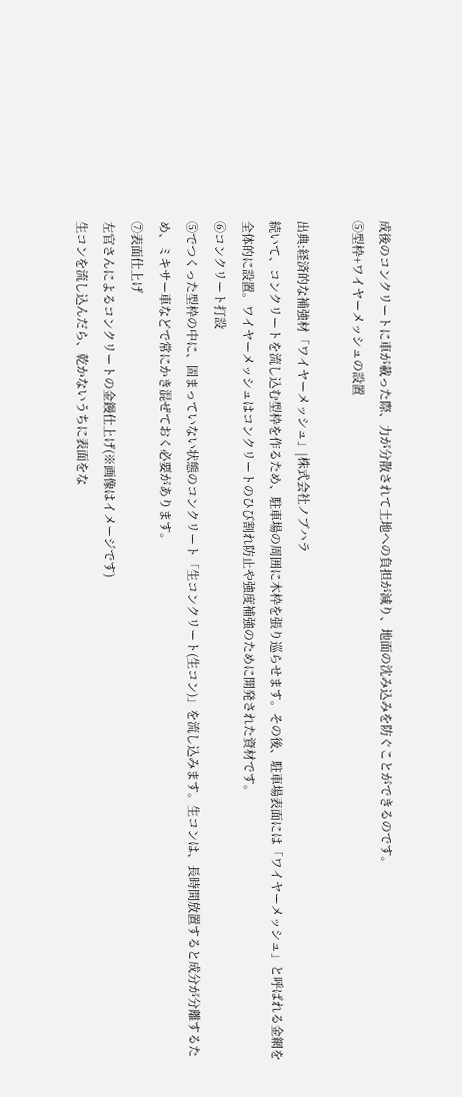成後のコンクリートに車が載った際、力が分散されて土地への負担が減り、地面の沈み込みを防ぐことができるのです。
⑤型枠+ワイヤーメッシュの設置

出典:経済的な補強材「ワイヤーメッシュ」|株式会社ノブハラ
続いて、コンクリートを流し込む型枠を作るため、駐車場の周囲に木枠を張り巡らせます。その後、駐車場表面には「ワイヤーメッシュ」と呼ばれる金網を全体的に設置。ワイヤーメッシュはコンクリートのひび割れ防止や強度補強のために開発された資材です。
⑥コンクリート打設
⑤でつくった型枠の中に、固まっていない状態のコンクリート「生コンクリート(生コン)」を流し込みます。生コンは、長時間放置すると成分が分離するため、ミキサー車などで常にかき混ぜておく必要があります。
⑦表面仕上げ
左官さんによるコンクリートの金鏝仕上げ(※画像はイメージです)
生コンを流し込んだら、乾かないうちに表面をな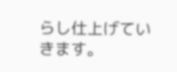らし仕上げていきます。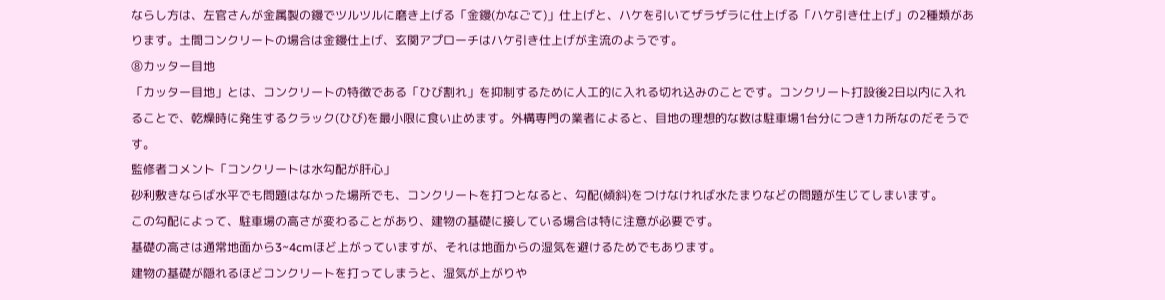ならし方は、左官さんが金属製の鏝でツルツルに磨き上げる「金鏝(かなごて)」仕上げと、ハケを引いてザラザラに仕上げる「ハケ引き仕上げ」の2種類があります。土間コンクリートの場合は金鏝仕上げ、玄関アプローチはハケ引き仕上げが主流のようです。
⑧カッター目地
「カッター目地」とは、コンクリートの特徴である「ひび割れ」を抑制するために人工的に入れる切れ込みのことです。コンクリート打設後2日以内に入れることで、乾燥時に発生するクラック(ひび)を最小限に食い止めます。外構専門の業者によると、目地の理想的な数は駐車場1台分につき1カ所なのだそうです。
監修者コメント「コンクリートは水勾配が肝心」
砂利敷きならば水平でも問題はなかった場所でも、コンクリートを打つとなると、勾配(傾斜)をつけなければ水たまりなどの問題が生じてしまいます。
この勾配によって、駐車場の高さが変わることがあり、建物の基礎に接している場合は特に注意が必要です。
基礎の高さは通常地面から3~4cmほど上がっていますが、それは地面からの湿気を避けるためでもあります。
建物の基礎が隠れるほどコンクリートを打ってしまうと、湿気が上がりや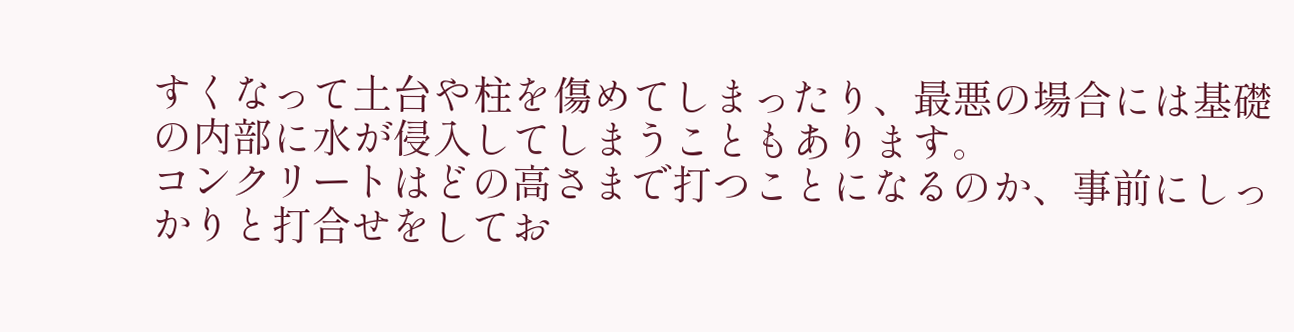すくなって土台や柱を傷めてしまったり、最悪の場合には基礎の内部に水が侵入してしまうこともあります。
コンクリートはどの高さまで打つことになるのか、事前にしっかりと打合せをしてお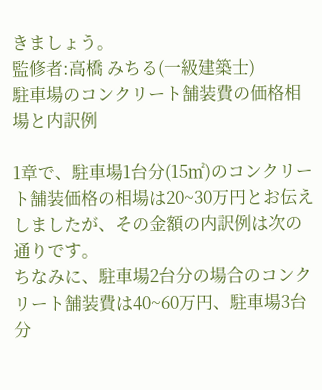きましょう。
監修者:高橋 みちる(一級建築士)
駐車場のコンクリート舗装費の価格相場と内訳例

1章で、駐車場1台分(15㎡)のコンクリート舗装価格の相場は20~30万円とお伝えしましたが、その金額の内訳例は次の通りです。
ちなみに、駐車場2台分の場合のコンクリート舗装費は40~60万円、駐車場3台分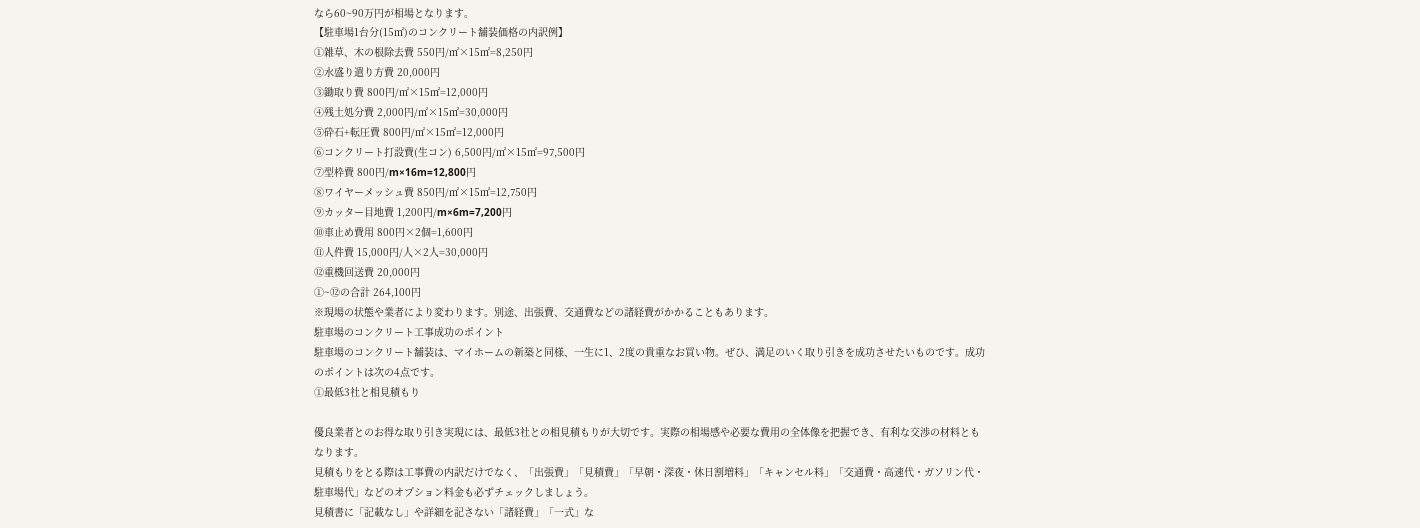なら60~90万円が相場となります。
【駐車場1台分(15㎡)のコンクリート舗装価格の内訳例】
①雑草、木の根除去費 550円/㎡×15㎡=8,250円
②水盛り遣り方費 20,000円
③鋤取り費 800円/㎡×15㎡=12,000円
④残土処分費 2,000円/㎡×15㎡=30,000円
⑤砕石+転圧費 800円/㎡×15㎡=12,000円
⑥コンクリート打設費(生コン) 6,500円/㎡×15㎡=97,500円
⑦型枠費 800円/m×16m=12,800円
⑧ワイヤーメッシュ費 850円/㎡×15㎡=12,750円
⑨カッター目地費 1,200円/m×6m=7,200円
⑩車止め費用 800円×2個=1,600円
⑪人件費 15,000円/人×2人=30,000円
⑫重機回送費 20,000円
①~⑫の合計 264,100円
※現場の状態や業者により変わります。別途、出張費、交通費などの諸経費がかかることもあります。
駐車場のコンクリート工事成功のポイント
駐車場のコンクリート舗装は、マイホームの新築と同様、一生に1、2度の貴重なお買い物。ぜひ、満足のいく取り引きを成功させたいものです。成功のポイントは次の4点です。
①最低3社と相見積もり

優良業者とのお得な取り引き実現には、最低3社との相見積もりが大切です。実際の相場感や必要な費用の全体像を把握でき、有利な交渉の材料ともなります。
見積もりをとる際は工事費の内訳だけでなく、「出張費」「見積費」「早朝・深夜・休日割増料」「キャンセル料」「交通費・高速代・ガソリン代・駐車場代」などのオプション料金も必ずチェックしましょう。
見積書に「記載なし」や詳細を記さない「諸経費」「一式」な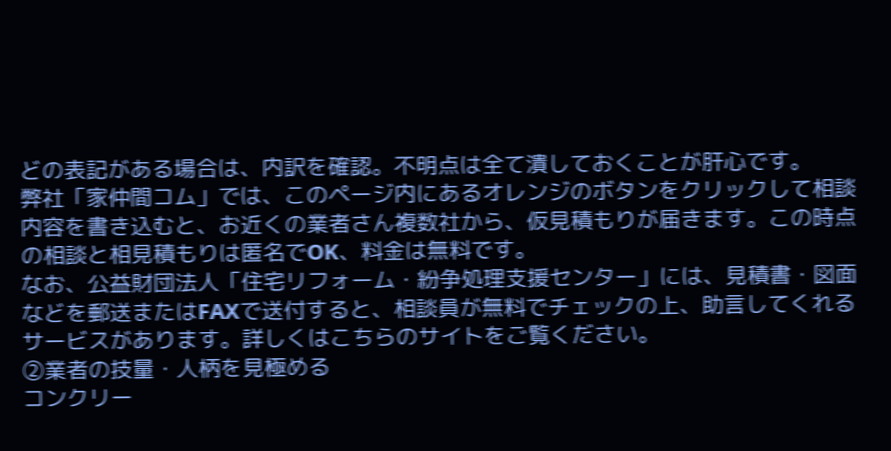どの表記がある場合は、内訳を確認。不明点は全て潰しておくことが肝心です。
弊社「家仲間コム」では、このページ内にあるオレンジのボタンをクリックして相談内容を書き込むと、お近くの業者さん複数社から、仮見積もりが届きます。この時点の相談と相見積もりは匿名でOK、料金は無料です。
なお、公益財団法人「住宅リフォーム・紛争処理支援センター」には、見積書・図面などを郵送またはFAXで送付すると、相談員が無料でチェックの上、助言してくれるサービスがあります。詳しくはこちらのサイトをご覧ください。
②業者の技量・人柄を見極める
コンクリー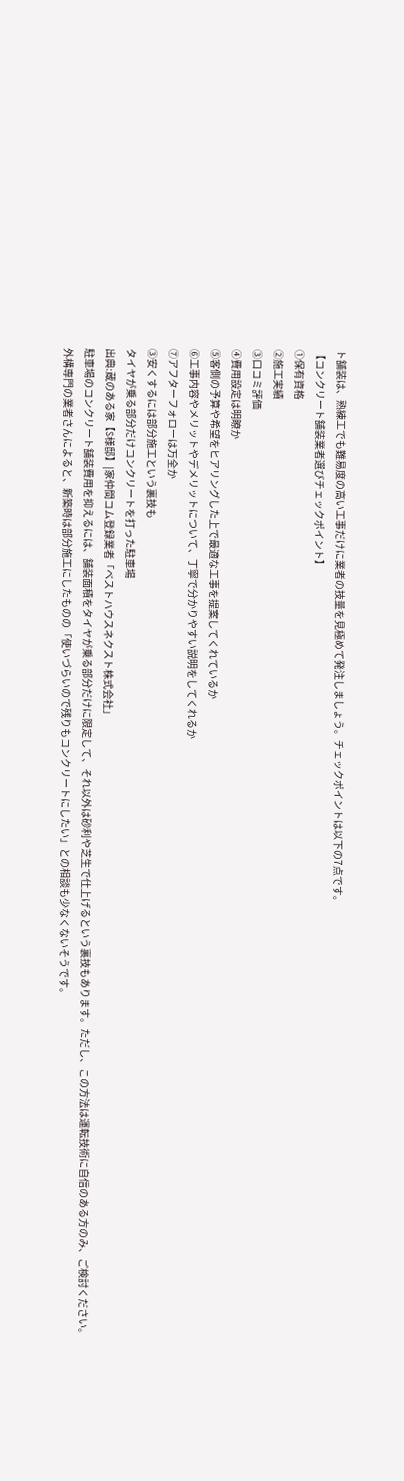ト舗装は、熟練工でも難易度の高い工事だけに業者の技量を見極めて発注しましょう。チェックポイントは以下の7点です。
【コンクリート舗装業者選びチェックポイント】
①保有資格
②施工実績
③口コミ評価
④費用設定は明瞭か
⑤客側の予算や希望をヒアリングした上で最適な工事を提案してくれているか
⑥工事内容やメリットやデメリットについて、丁寧で分かりやすい説明をしてくれるか
⑦アフターフォローは万全か
③安くするには部分施工という裏技も
タイヤが乗る部分だけコンクリートを打った駐車場
出典:蔵のある家【S様邸】|家仲間コム登録業者「ベストハウスネクスト株式会社」
駐車場のコンクリート舗装費用を抑えるには、舗装面積をタイヤが乗る部分だけに限定して、それ以外は砂利や芝生で仕上げるという裏技もあります。ただし、この方法は運転技術に自信のある方のみ、ご検討ください。
外構専門の業者さんによると、新築時は部分施工にしたものの「使いづらいので残りもコンクリートにしたい」との相談も少なくないそうです。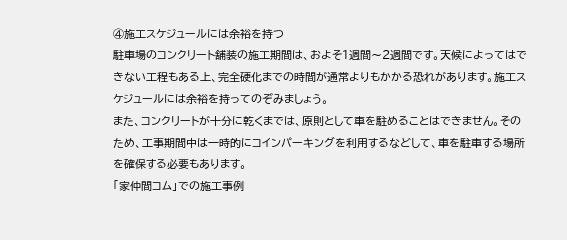④施工スケジュールには余裕を持つ
駐車場のコンクリート舗装の施工期間は、およそ1週間〜2週間です。天候によってはできない工程もある上、完全硬化までの時間が通常よりもかかる恐れがあります。施工スケジュールには余裕を持ってのぞみましょう。
また、コンクリートが十分に乾くまでは、原則として車を駐めることはできません。そのため、工事期間中は一時的にコインパーキングを利用するなどして、車を駐車する場所を確保する必要もあります。
「家仲間コム」での施工事例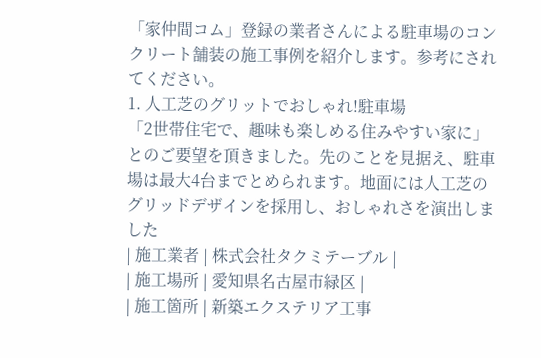「家仲間コム」登録の業者さんによる駐車場のコンクリート舗装の施工事例を紹介します。参考にされてください。
1. 人工芝のグリットでおしゃれ!駐車場
「2世帯住宅で、趣味も楽しめる住みやすい家に」とのご要望を頂きました。先のことを見据え、駐車場は最大4台までとめられます。地面には人工芝のグリッドデザインを採用し、おしゃれさを演出しました
| 施工業者 | 株式会社タクミテーブル |
| 施工場所 | 愛知県名古屋市緑区 |
| 施工箇所 | 新築エクステリア工事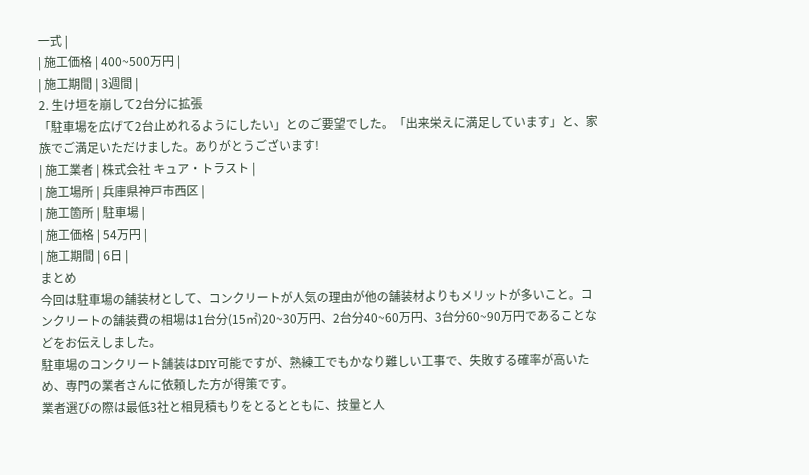一式 |
| 施工価格 | 400~500万円 |
| 施工期間 | 3週間 |
2. 生け垣を崩して2台分に拡張
「駐車場を広げて2台止めれるようにしたい」とのご要望でした。「出来栄えに満足しています」と、家族でご満足いただけました。ありがとうございます!
| 施工業者 | 株式会社 キュア・トラスト |
| 施工場所 | 兵庫県神戸市西区 |
| 施工箇所 | 駐車場 |
| 施工価格 | 54万円 |
| 施工期間 | 6日 |
まとめ
今回は駐車場の舗装材として、コンクリートが人気の理由が他の舗装材よりもメリットが多いこと。コンクリートの舗装費の相場は1台分(15㎡)20~30万円、2台分40~60万円、3台分60~90万円であることなどをお伝えしました。
駐車場のコンクリート舗装はDIY可能ですが、熟練工でもかなり難しい工事で、失敗する確率が高いため、専門の業者さんに依頼した方が得策です。
業者選びの際は最低3社と相見積もりをとるとともに、技量と人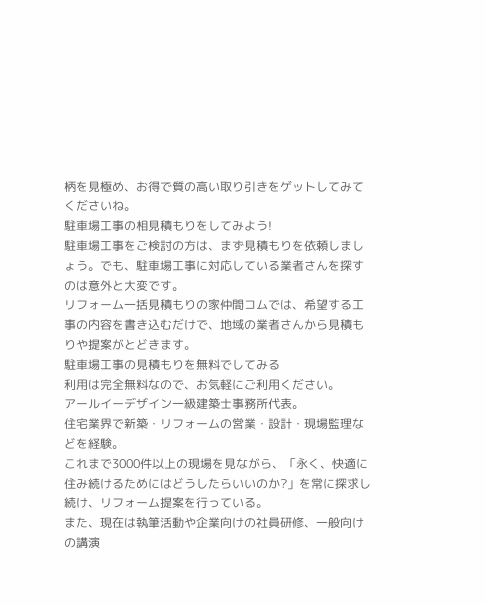柄を見極め、お得で質の高い取り引きをゲットしてみてくださいね。
駐車場工事の相見積もりをしてみよう!
駐車場工事をご検討の方は、まず見積もりを依頼しましょう。でも、駐車場工事に対応している業者さんを探すのは意外と大変です。
リフォーム一括見積もりの家仲間コムでは、希望する工事の内容を書き込むだけで、地域の業者さんから見積もりや提案がとどきます。
駐車場工事の見積もりを無料でしてみる
利用は完全無料なので、お気軽にご利用ください。
アールイーデザイン一級建築士事務所代表。
住宅業界で新築・リフォームの営業・設計・現場監理などを経験。
これまで3000件以上の現場を見ながら、「永く、快適に住み続けるためにはどうしたらいいのか?」を常に探求し続け、リフォーム提案を行っている。
また、現在は執筆活動や企業向けの社員研修、一般向けの講演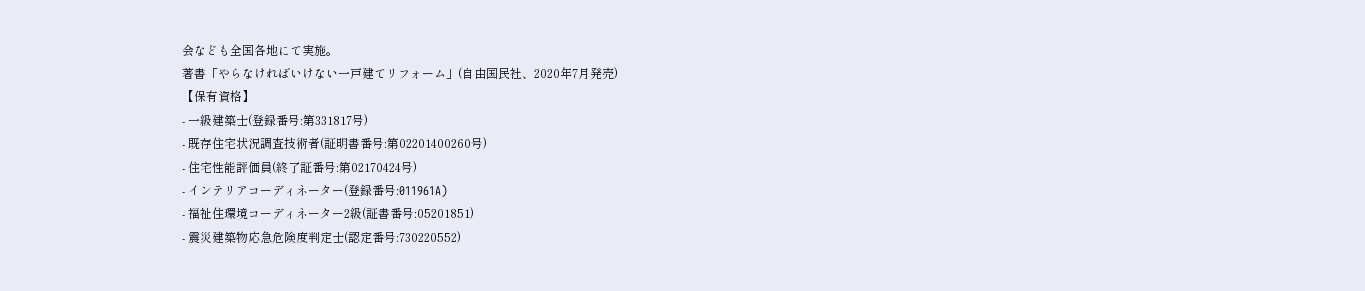会なども全国各地にて実施。
著書「やらなければいけない一戸建てリフォーム」(自由国民社、2020年7月発売)
【保有資格】
- 一級建築士(登録番号:第331817号)
- 既存住宅状況調査技術者(証明書番号:第02201400260号)
- 住宅性能評価員(終了証番号:第02170424号)
- インテリアコーディネーター(登録番号:011961A)
- 福祉住環境コーディネーター2級(証書番号:05201851)
- 震災建築物応急危険度判定士(認定番号:730220552)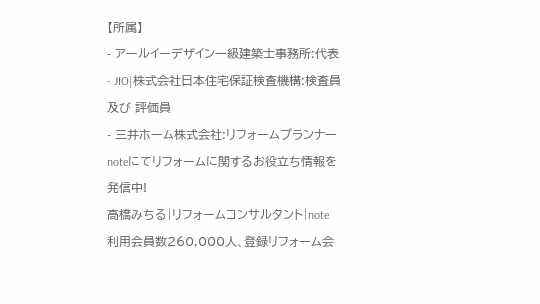【所属】
- アールイーデザイン一級建築士事務所:代表
- JIO|株式会社日本住宅保証検査機構:検査員 及び 評価員
- 三井ホーム株式会社:リフォームプランナー
noteにてリフォームに関するお役立ち情報を発信中!
高橋みちる|リフォームコンサルタント|note
利用会員数260,000人、登録リフォーム会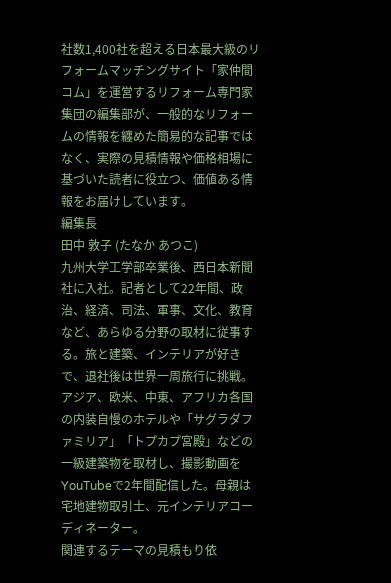社数1,400社を超える日本最大級のリフォームマッチングサイト「家仲間コム」を運営するリフォーム専門家集団の編集部が、一般的なリフォームの情報を纏めた簡易的な記事ではなく、実際の見積情報や価格相場に基づいた読者に役立つ、価値ある情報をお届けしています。
編集長
田中 敦子 (たなか あつこ)
九州大学工学部卒業後、西日本新聞社に入社。記者として22年間、政治、経済、司法、軍事、文化、教育など、あらゆる分野の取材に従事する。旅と建築、インテリアが好きで、退社後は世界一周旅行に挑戦。アジア、欧米、中東、アフリカ各国の内装自慢のホテルや「サグラダファミリア」「トプカプ宮殿」などの一級建築物を取材し、撮影動画をYouTubeで2年間配信した。母親は宅地建物取引士、元インテリアコーディネーター。
関連するテーマの見積もり依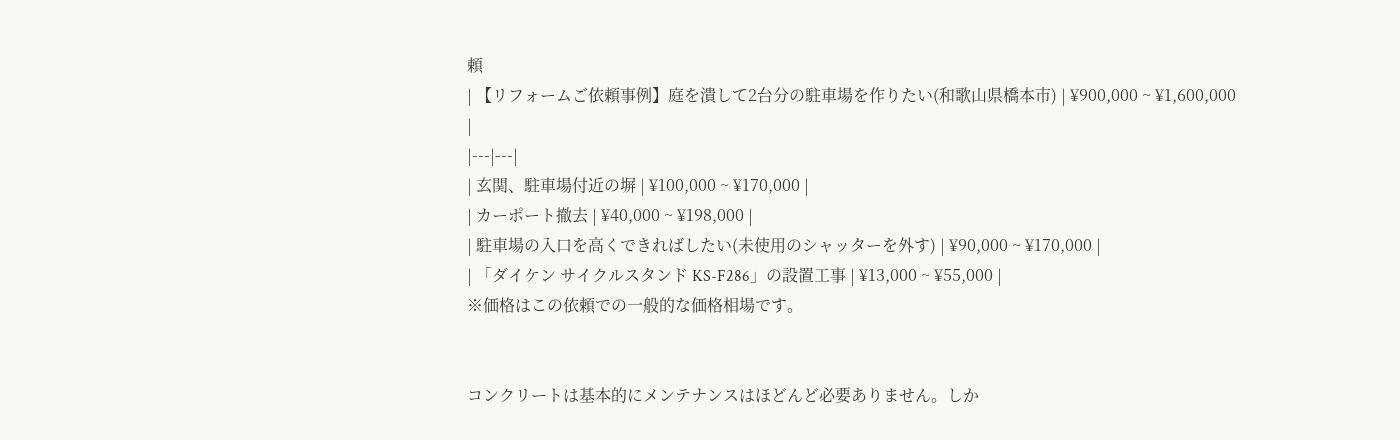頼
| 【リフォームご依頼事例】庭を潰して2台分の駐車場を作りたい(和歌山県橋本市) | ¥900,000 ~ ¥1,600,000 |
|---|---|
| 玄関、駐車場付近の塀 | ¥100,000 ~ ¥170,000 |
| カーポート撤去 | ¥40,000 ~ ¥198,000 |
| 駐車場の入口を高くできればしたい(未使用のシャッターを外す) | ¥90,000 ~ ¥170,000 |
| 「ダイケン サイクルスタンド KS-F286」の設置工事 | ¥13,000 ~ ¥55,000 |
※価格はこの依頼での一般的な価格相場です。


コンクリートは基本的にメンテナンスはほどんど必要ありません。しか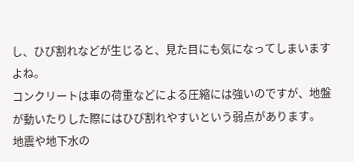し、ひび割れなどが生じると、見た目にも気になってしまいますよね。
コンクリートは車の荷重などによる圧縮には強いのですが、地盤が動いたりした際にはひび割れやすいという弱点があります。
地震や地下水の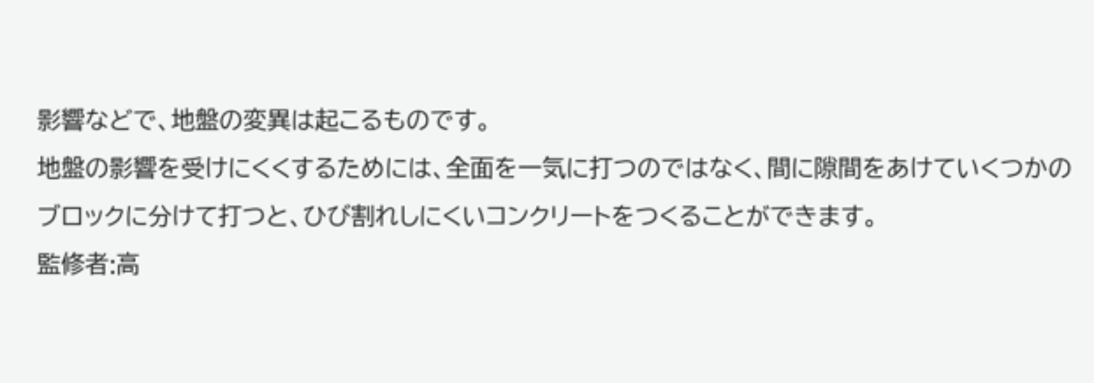影響などで、地盤の変異は起こるものです。
地盤の影響を受けにくくするためには、全面を一気に打つのではなく、間に隙間をあけていくつかのブロックに分けて打つと、ひび割れしにくいコンクリートをつくることができます。
監修者:高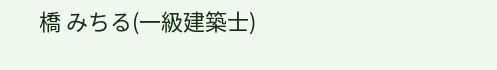橋 みちる(一級建築士)